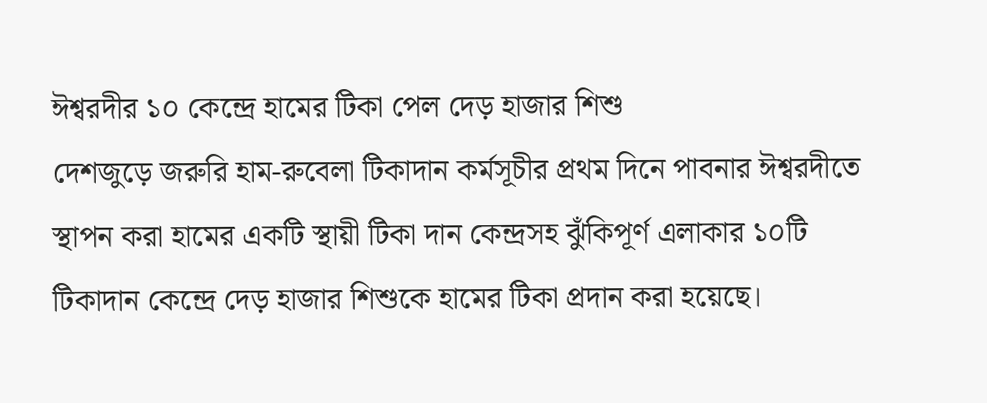ঈশ্বরদীর ১০ কেন্দ্রে হামের টিকা পেল দেড় হাজার শিশু
দেশজুড়ে জরুরি হাম-রুবেলা টিকাদান কর্মসূচীর প্রথম দিনে পাবনার ঈশ্বরদীতে স্থাপন করা হামের একটি স্থায়ী টিকা দান কেন্দ্রসহ ঝুঁকিপূর্ণ এলাকার ১০টি টিকাদান কেন্দ্রে দেড় হাজার শিশুকে হামের টিকা প্রদান করা হয়েছে।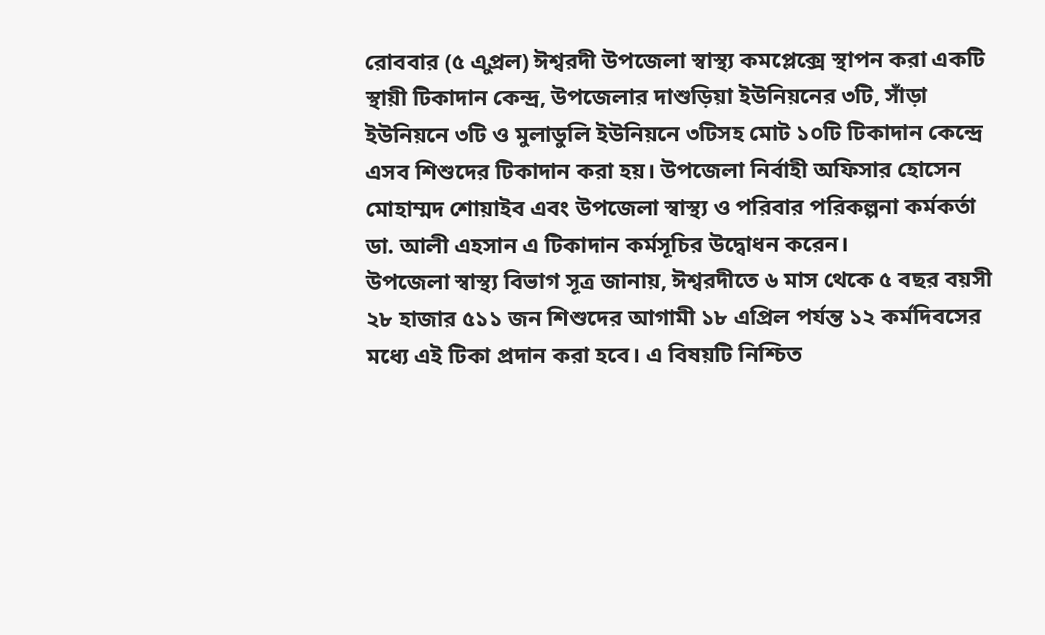রোববার (৫ এুপ্রল) ঈশ্বরদী উপজেলা স্বাস্থ্য কমপ্লেক্সে স্থাপন করা একটি স্থায়ী টিকাদান কেন্দ্র, উপজেলার দাশুড়িয়া ইউনিয়নের ৩টি, সাঁড়া ইউনিয়নে ৩টি ও মুলাডুলি ইউনিয়নে ৩টিসহ মোট ১০টি টিকাদান কেন্দ্রে এসব শিশুদের টিকাদান করা হয়। উপজেলা নির্বাহী অফিসার হোসেন মোহাম্মদ শোয়াইব এবং উপজেলা স্বাস্থ্য ও পরিবার পরিকল্পনা কর্মকর্তা ডা. আলী এহসান এ টিকাদান কর্মসূচির উদ্বোধন করেন।
উপজেলা স্বাস্থ্য বিভাগ সূত্র জানায়, ঈশ্বরদীতে ৬ মাস থেকে ৫ বছর বয়সী ২৮ হাজার ৫১১ জন শিশুদের আগামী ১৮ এপ্রিল পর্যন্ত ১২ কর্মদিবসের মধ্যে এই টিকা প্রদান করা হবে। এ বিষয়টি নিশ্চিত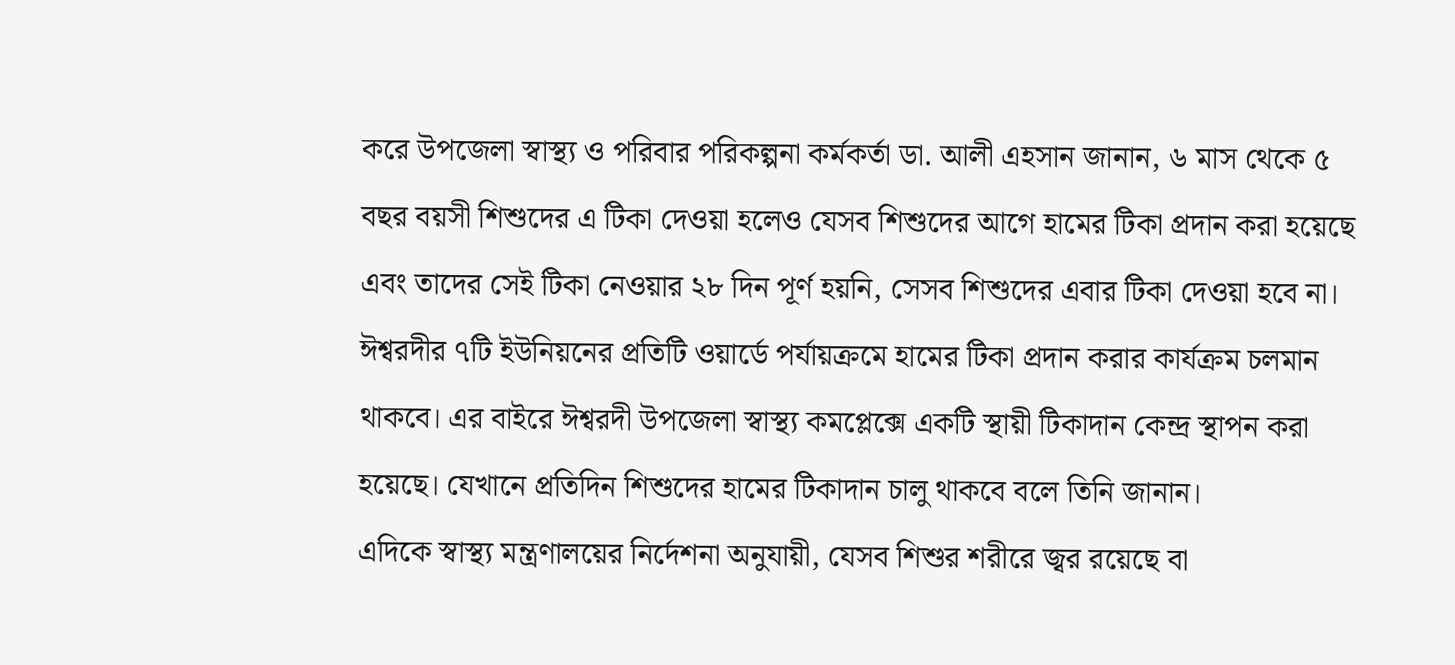করে উপজেলা স্বাস্থ্য ও পরিবার পরিকল্পনা কর্মকর্তা ডা. আলী এহসান জানান, ৬ মাস থেকে ৫ বছর বয়সী শিশুদের এ টিকা দেওয়া হলেও যেসব শিশুদের আগে হামের টিকা প্রদান করা হয়েছে এবং তাদের সেই টিকা নেওয়ার ২৮ দিন পূর্ণ হয়নি, সেসব শিশুদের এবার টিকা দেওয়া হবে না। ঈশ্বরদীর ৭টি ইউনিয়নের প্রতিটি ওয়ার্ডে পর্যায়ক্রমে হামের টিকা প্রদান করার কার্যক্রম চলমান থাকবে। এর বাইরে ঈশ্বরদী উপজেলা স্বাস্থ্য কমপ্লেক্সে একটি স্থায়ী টিকাদান কেন্দ্র স্থাপন করা হয়েছে। যেখানে প্রতিদিন শিশুদের হামের টিকাদান চালু থাকবে বলে তিনি জানান।
এদিকে স্বাস্থ্য মন্ত্রণালয়ের নির্দেশনা অনুযায়ী, যেসব শিশুর শরীরে জ্বর রয়েছে বা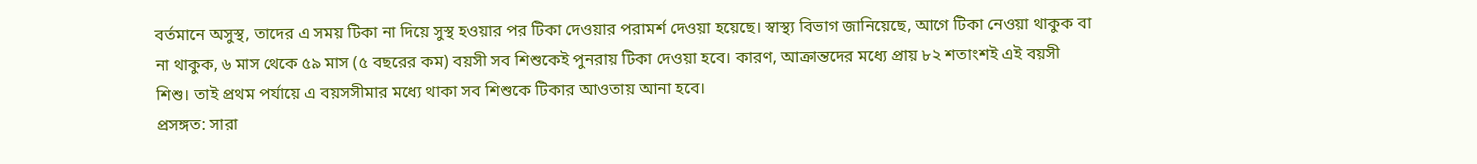বর্তমানে অসুস্থ, তাদের এ সময় টিকা না দিয়ে সুস্থ হওয়ার পর টিকা দেওয়ার পরামর্শ দেওয়া হয়েছে। স্বাস্থ্য বিভাগ জানিয়েছে, আগে টিকা নেওয়া থাকুক বা না থাকুক, ৬ মাস থেকে ৫৯ মাস (৫ বছরের কম) বয়সী সব শিশুকেই পুনরায় টিকা দেওয়া হবে। কারণ, আক্রান্তদের মধ্যে প্রায় ৮২ শতাংশই এই বয়সী শিশু। তাই প্রথম পর্যায়ে এ বয়সসীমার মধ্যে থাকা সব শিশুকে টিকার আওতায় আনা হবে।
প্রসঙ্গত: সারা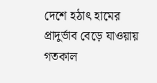দেশে হঠাৎ হামের প্রাদুর্ভাব বেড়ে যাওয়ায় গতকাল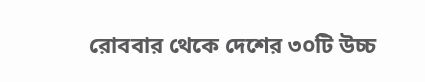রোববার থেকে দেশের ৩০টি উচ্চ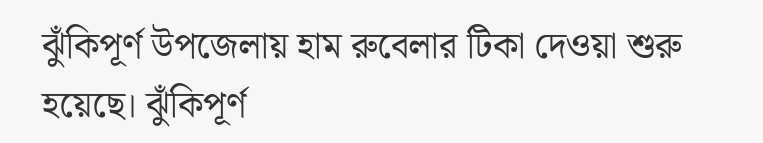ঝুঁকিপূর্ণ উপজেলায় হাম রুবেলার টিকা দেওয়া শুরু হয়েছে। ঝুঁকিপূর্ণ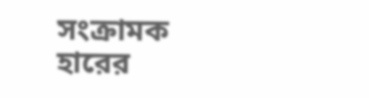সংক্রামক হারের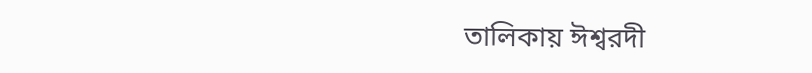তালিকায় ঈশ্বরদী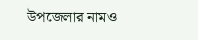উপজেলার নামও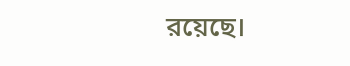রয়েছে।